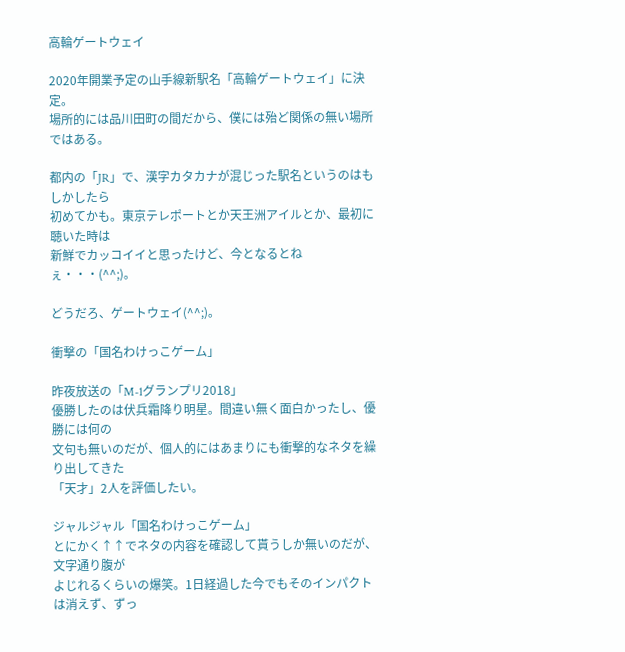高輪ゲートウェイ

2020年開業予定の山手線新駅名「高輪ゲートウェイ」に決定。
場所的には品川田町の間だから、僕には殆ど関係の無い場所ではある。

都内の「JR」で、漢字カタカナが混じった駅名というのはもしかしたら
初めてかも。東京テレポートとか天王洲アイルとか、最初に聴いた時は
新鮮でカッコイイと思ったけど、今となるとねぇ・・・(^^;)。

どうだろ、ゲートウェイ(^^;)。

衝撃の「国名わけっこゲーム」

昨夜放送の「M-1グランプリ2018」
優勝したのは伏兵霜降り明星。間違い無く面白かったし、優勝には何の
文句も無いのだが、個人的にはあまりにも衝撃的なネタを繰り出してきた
「天才」2人を評価したい。

ジャルジャル「国名わけっこゲーム」
とにかく↑↑でネタの内容を確認して貰うしか無いのだが、文字通り腹が
よじれるくらいの爆笑。1日経過した今でもそのインパクトは消えず、ずっ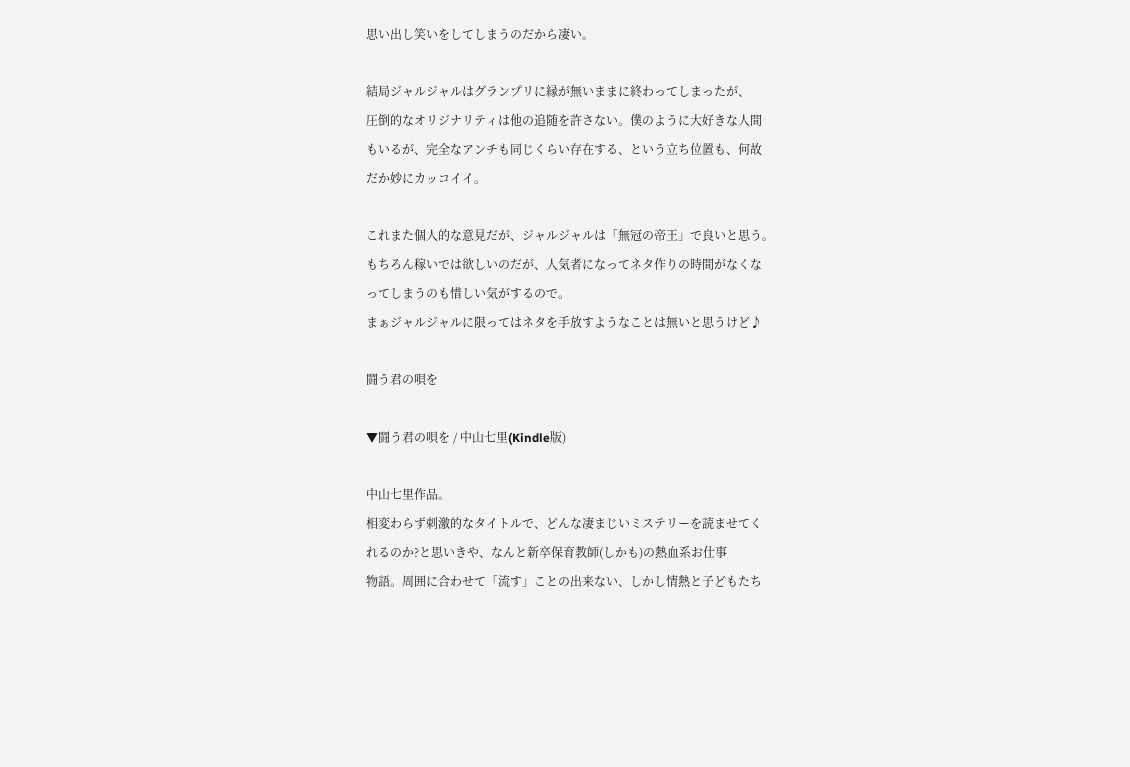思い出し笑いをしてしまうのだから凄い。

結局ジャルジャルはグランプリに縁が無いままに終わってしまったが、
圧倒的なオリジナリティは他の追随を許さない。僕のように大好きな人間
もいるが、完全なアンチも同じくらい存在する、という立ち位置も、何故
だか妙にカッコイイ。

これまた個人的な意見だが、ジャルジャルは「無冠の帝王」で良いと思う。
もちろん稼いでは欲しいのだが、人気者になってネタ作りの時間がなくな
ってしまうのも惜しい気がするので。
まぁジャルジャルに限ってはネタを手放すようなことは無いと思うけど♪

闘う君の唄を

▼闘う君の唄を / 中山七里(Kindle版)

中山七里作品。
相変わらず刺激的なタイトルで、どんな凄まじいミステリーを読ませてく
れるのか?と思いきや、なんと新卒保育教師(しかも)の熱血系お仕事
物語。周囲に合わせて「流す」ことの出来ない、しかし情熱と子どもたち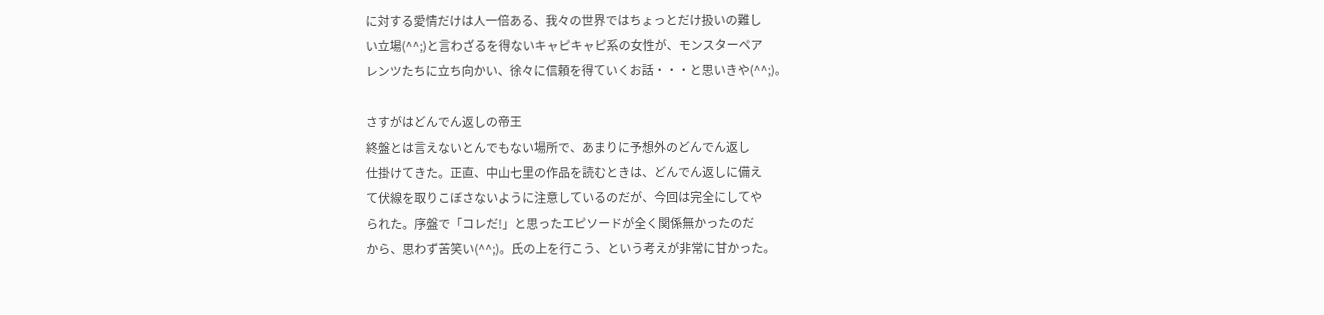に対する愛情だけは人一倍ある、我々の世界ではちょっとだけ扱いの難し
い立場(^^;)と言わざるを得ないキャピキャピ系の女性が、モンスターペア
レンツたちに立ち向かい、徐々に信頼を得ていくお話・・・と思いきや(^^;)。

さすがはどんでん返しの帝王
終盤とは言えないとんでもない場所で、あまりに予想外のどんでん返し
仕掛けてきた。正直、中山七里の作品を読むときは、どんでん返しに備え
て伏線を取りこぼさないように注意しているのだが、今回は完全にしてや
られた。序盤で「コレだ!」と思ったエピソードが全く関係無かったのだ
から、思わず苦笑い(^^;)。氏の上を行こう、という考えが非常に甘かった。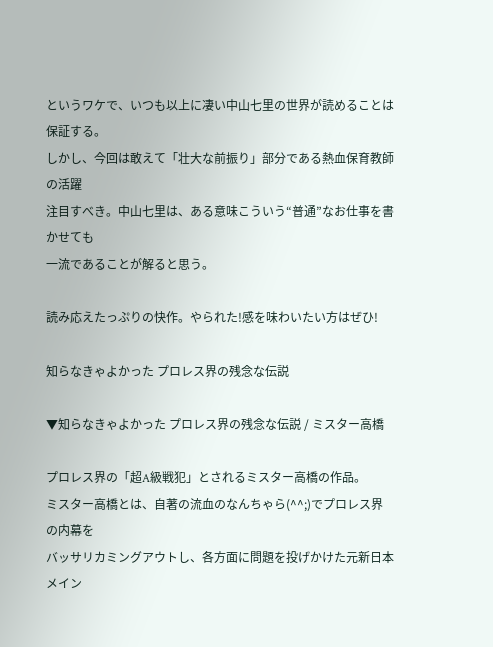というワケで、いつも以上に凄い中山七里の世界が読めることは保証する。
しかし、今回は敢えて「壮大な前振り」部分である熱血保育教師の活躍
注目すべき。中山七里は、ある意味こういう“普通”なお仕事を書かせても
一流であることが解ると思う。

読み応えたっぷりの快作。やられた!感を味わいたい方はぜひ!

知らなきゃよかった プロレス界の残念な伝説

▼知らなきゃよかった プロレス界の残念な伝説 / ミスター高橋

プロレス界の「超A級戦犯」とされるミスター高橋の作品。
ミスター高橋とは、自著の流血のなんちゃら(^^;)でプロレス界の内幕を
バッサリカミングアウトし、各方面に問題を投げかけた元新日本メイン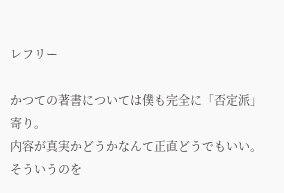レフリー

かつての著書については僕も完全に「否定派」寄り。
内容が真実かどうかなんて正直どうでもいい。そういうのを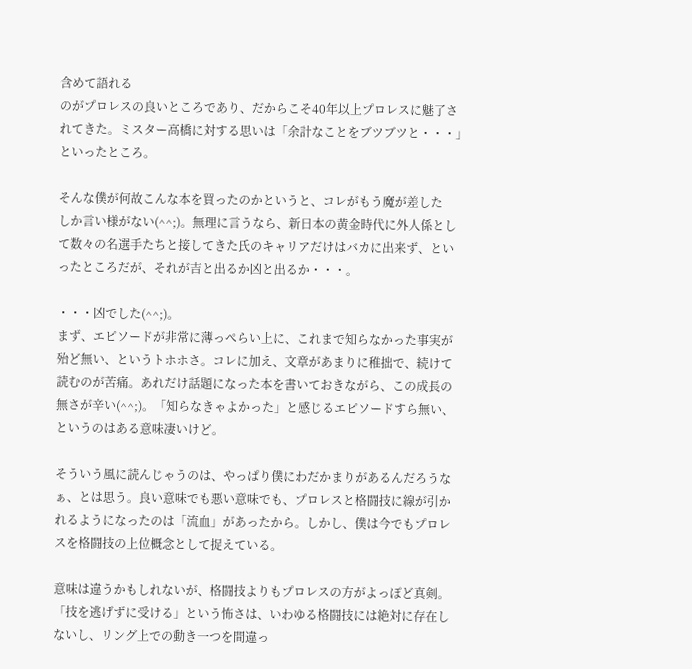含めて語れる
のがプロレスの良いところであり、だからこそ40年以上プロレスに魅了さ
れてきた。ミスター高橋に対する思いは「余計なことをブツブツと・・・」
といったところ。

そんな僕が何故こんな本を買ったのかというと、コレがもう魔が差した
しか言い様がない(^^;)。無理に言うなら、新日本の黄金時代に外人係とし
て数々の名選手たちと接してきた氏のキャリアだけはバカに出来ず、とい
ったところだが、それが吉と出るか凶と出るか・・・。

・・・凶でした(^^;)。
まず、エピソードが非常に薄っぺらい上に、これまで知らなかった事実が
殆ど無い、というトホホさ。コレに加え、文章があまりに稚拙で、続けて
読むのが苦痛。あれだけ話題になった本を書いておきながら、この成長の
無さが辛い(^^;)。「知らなきゃよかった」と感じるエピソードすら無い、
というのはある意味凄いけど。

そういう風に読んじゃうのは、やっぱり僕にわだかまりがあるんだろうな
ぁ、とは思う。良い意味でも悪い意味でも、プロレスと格闘技に線が引か
れるようになったのは「流血」があったから。しかし、僕は今でもプロレ
スを格闘技の上位概念として捉えている。

意味は違うかもしれないが、格闘技よりもプロレスの方がよっぽど真剣。
「技を逃げずに受ける」という怖さは、いわゆる格闘技には絶対に存在し
ないし、リング上での動き一つを間違っ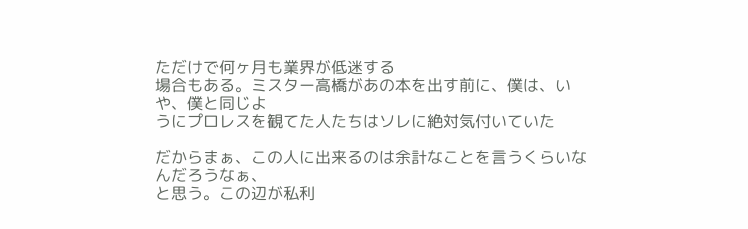ただけで何ヶ月も業界が低迷する
場合もある。ミスター高橋があの本を出す前に、僕は、いや、僕と同じよ
うにプロレスを観てた人たちはソレに絶対気付いていた

だからまぁ、この人に出来るのは余計なことを言うくらいなんだろうなぁ、
と思う。この辺が私利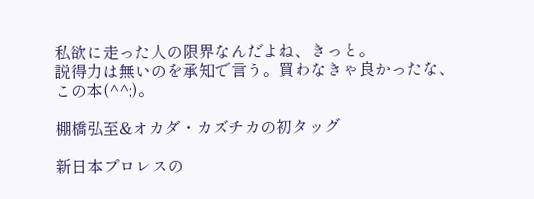私欲に走った人の限界なんだよね、きっと。
説得力は無いのを承知で言う。買わなきゃ良かったな、この本(^^;)。

棚橋弘至&オカダ・カズチカの初タッグ

新日本プロレスの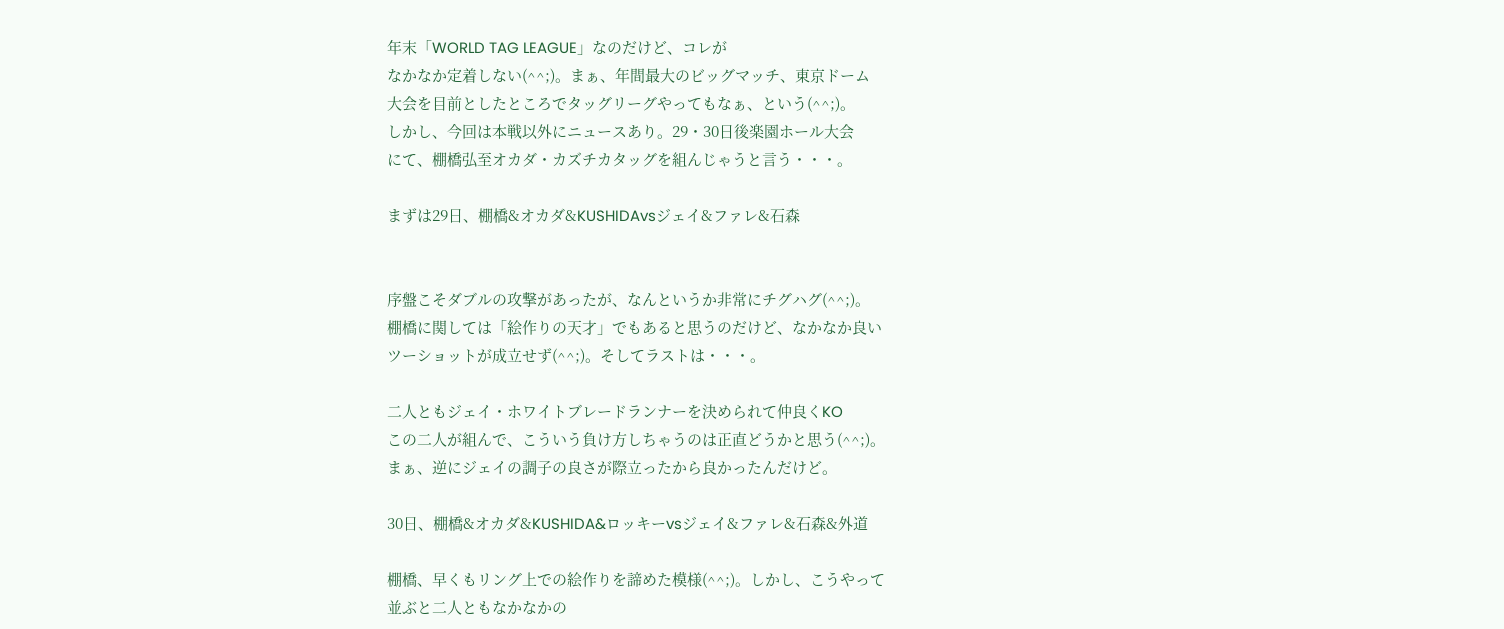年末「WORLD TAG LEAGUE」なのだけど、コレが
なかなか定着しない(^^;)。まぁ、年間最大のビッグマッチ、東京ドーム
大会を目前としたところでタッグリーグやってもなぁ、という(^^;)。
しかし、今回は本戦以外にニュースあり。29・30日後楽園ホール大会
にて、棚橋弘至オカダ・カズチカタッグを組んじゃうと言う・・・。

まずは29日、棚橋&オカダ&KUSHIDAvsジェイ&ファレ&石森


序盤こそダブルの攻撃があったが、なんというか非常にチグハグ(^^;)。
棚橋に関しては「絵作りの天才」でもあると思うのだけど、なかなか良い
ツーショットが成立せず(^^;)。そしてラストは・・・。

二人ともジェイ・ホワイトブレードランナーを決められて仲良くKO
この二人が組んで、こういう負け方しちゃうのは正直どうかと思う(^^;)。
まぁ、逆にジェイの調子の良さが際立ったから良かったんだけど。

30日、棚橋&オカダ&KUSHIDA&ロッキーvsジェイ&ファレ&石森&外道

棚橋、早くもリング上での絵作りを諦めた模様(^^;)。しかし、こうやって
並ぶと二人ともなかなかの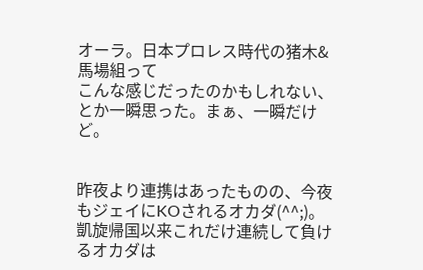オーラ。日本プロレス時代の猪木&馬場組って
こんな感じだったのかもしれない、とか一瞬思った。まぁ、一瞬だけど。


昨夜より連携はあったものの、今夜もジェイにKOされるオカダ(^^;)。
凱旋帰国以来これだけ連続して負けるオカダは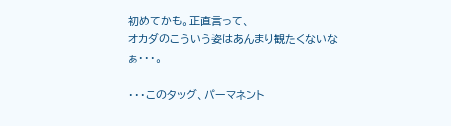初めてかも。正直言って、
オカダのこういう姿はあんまり観たくないなぁ・・・。

・・・このタッグ、パーマネント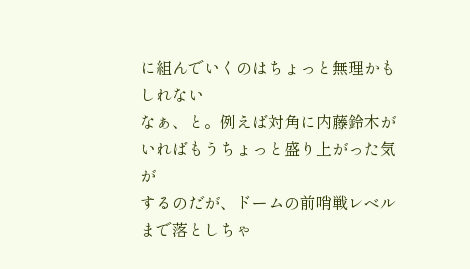に組んでいくのはちょっと無理かもしれない
なぁ、と。例えば対角に内藤鈴木がいればもうちょっと盛り上がった気が
するのだが、ドームの前哨戦レベルまで落としちゃ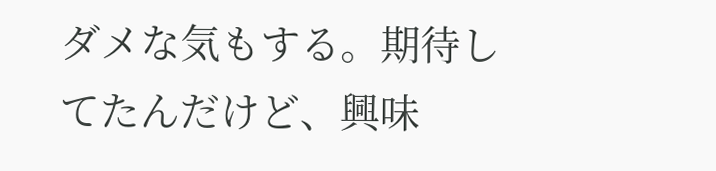ダメな気もする。期待し
てたんだけど、興味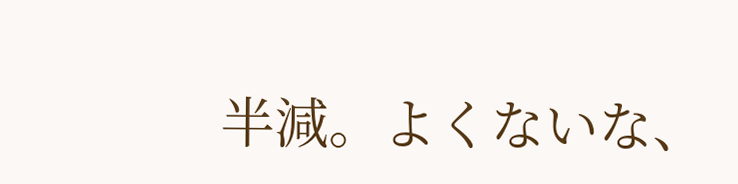半減。よくないな、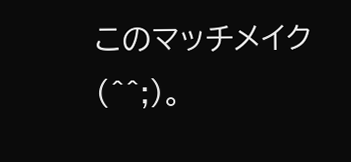このマッチメイク(^^;)。